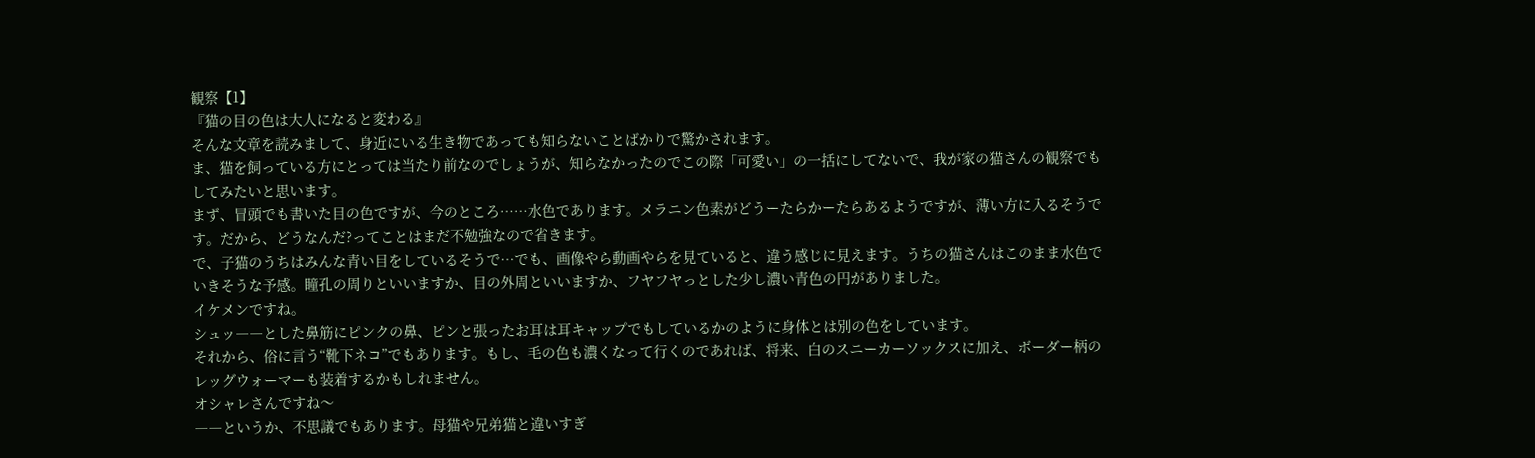観察【1】
『猫の目の色は大人になると変わる』
そんな文章を読みまして、身近にいる生き物であっても知らないことばかりで驚かされます。
ま、猫を飼っている方にとっては当たり前なのでしょうが、知らなかったのでこの際「可愛い」の一括にしてないで、我が家の猫さんの観察でもしてみたいと思います。
まず、冒頭でも書いた目の色ですが、今のところ……水色であります。メラニン色素がどうーたらかーたらあるようですが、薄い方に入るそうです。だから、どうなんだ?ってことはまだ不勉強なので省きます。
で、子猫のうちはみんな青い目をしているそうで…でも、画像やら動画やらを見ていると、違う感じに見えます。うちの猫さんはこのまま水色でいきそうな予感。瞳孔の周りといいますか、目の外周といいますか、フヤフヤっとした少し濃い青色の円がありました。
イケメンですね。
シュッ――とした鼻筋にピンクの鼻、ピンと張ったお耳は耳キャップでもしているかのように身体とは別の色をしています。
それから、俗に言う“靴下ネコ”でもあります。もし、毛の色も濃くなって行くのであれば、将来、白のスニーカーソックスに加え、ボーダー柄のレッグウォーマーも装着するかもしれません。
オシャレさんですね〜
――というか、不思議でもあります。母猫や兄弟猫と違いすぎ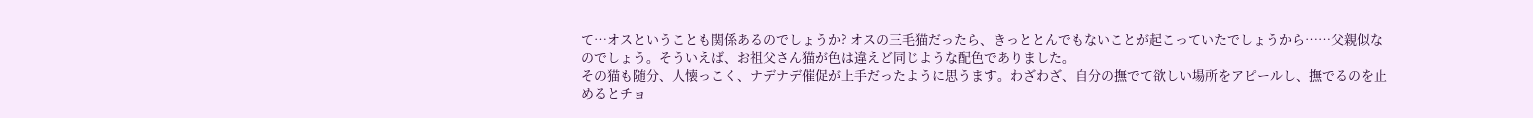て…オスということも関係あるのでしょうか? オスの三毛猫だったら、きっととんでもないことが起こっていたでしょうから……父親似なのでしょう。そういえば、お祖父さん猫が色は違えど同じような配色でありました。
その猫も随分、人懐っこく、ナデナデ催促が上手だったように思うます。わざわざ、自分の撫でて欲しい場所をアピールし、撫でるのを止めるとチョ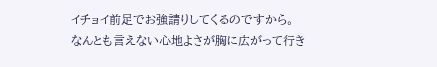イチョイ前足でお強請りしてくるのですから。
なんとも言えない心地よさが胸に広がって行き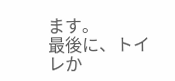ます。
最後に、トイレか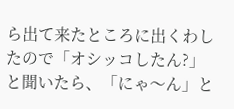ら出て来たところに出くわしたので「オシッコしたん?」と聞いたら、「にゃ〜ん」と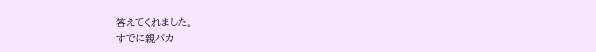答えてくれました。
すでに親バカ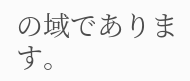の域であります。